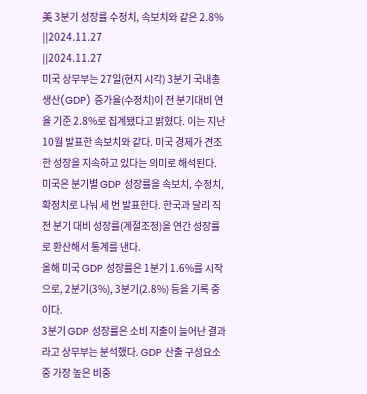美 3분기 성장률 수정치, 속보치와 같은 2.8%
||2024.11.27
||2024.11.27
미국 상무부는 27일(현지 시각) 3분기 국내총생산(GDP) 증가율(수정치)이 전 분기대비 연율 기준 2.8%로 집계됐다고 밝혔다. 이는 지난 10월 발표한 속보치와 같다. 미국 경제가 견조한 성장을 지속하고 있다는 의미로 해석된다.
미국은 분기별 GDP 성장률을 속보치, 수정치, 확정치로 나눠 세 번 발표한다. 한국과 달리 직전 분기 대비 성장률(계절조정)을 연간 성장률로 환산해서 통계를 낸다.
올해 미국 GDP 성장률은 1분기 1.6%를 시작으로, 2분기(3%), 3분기(2.8%) 등을 기록 중이다.
3분기 GDP 성장률은 소비 지출이 늘어난 결과라고 상무부는 분석했다. GDP 산출 구성요소 중 가장 높은 비중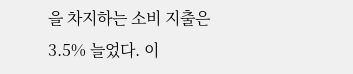을 차지하는 소비 지출은 3.5% 늘었다. 이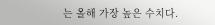는 올해 가장 높은 수치다.